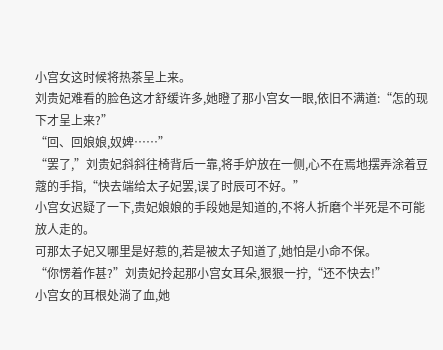小宫女这时候将热茶呈上来。
刘贵妃难看的脸色这才舒缓许多,她瞪了那小宫女一眼,依旧不满道:“怎的现下才呈上来?”
“回、回娘娘,奴婢……”
“罢了,”刘贵妃斜斜往椅背后一靠,将手炉放在一侧,心不在焉地摆弄涂着豆蔻的手指,“快去端给太子妃罢,误了时辰可不好。”
小宫女迟疑了一下,贵妃娘娘的手段她是知道的,不将人折磨个半死是不可能放人走的。
可那太子妃又哪里是好惹的,若是被太子知道了,她怕是小命不保。
“你愣着作甚?”刘贵妃拎起那小宫女耳朵,狠狠一拧,“还不快去!”
小宫女的耳根处淌了血,她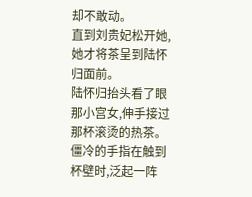却不敢动。
直到刘贵妃松开她,她才将茶呈到陆怀归面前。
陆怀归抬头看了眼那小宫女,伸手接过那杯滚烫的热茶。
僵冷的手指在触到杯壁时,泛起一阵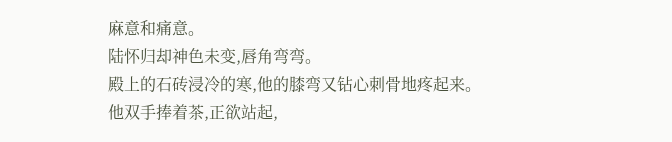麻意和痛意。
陆怀归却神色未变,唇角弯弯。
殿上的石砖浸冷的寒,他的膝弯又钻心刺骨地疼起来。
他双手捧着茶,正欲站起,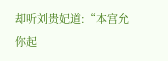却听刘贵妃道:“本宫允你起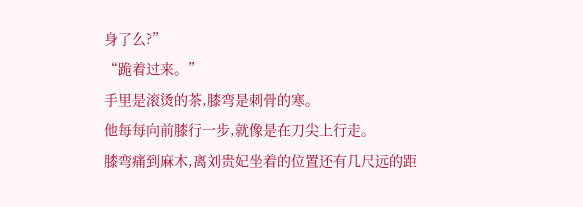身了么?”
“跪着过来。”
手里是滚烫的茶,膝弯是刺骨的寒。
他每每向前膝行一步,就像是在刀尖上行走。
膝弯痛到麻木,离刘贵妃坐着的位置还有几尺远的距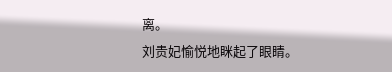离。
刘贵妃愉悦地眯起了眼睛。